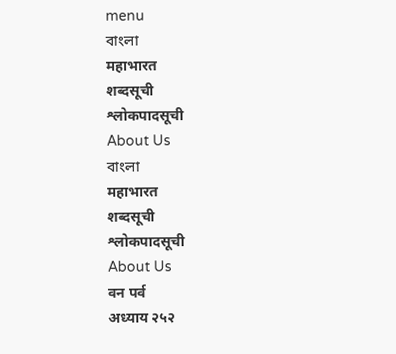menu
বাংলা
महाभारत
शब्दसूची
श्लोकपादसूची
About Us
বাংলা
महाभारत
शब्दसूची
श्लोकपादसूची
About Us
वन पर्व
अध्याय २५२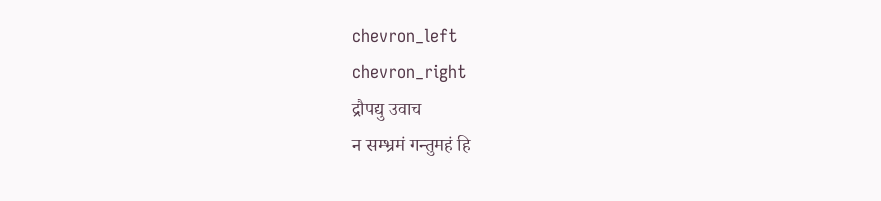chevron_left
chevron_right
द्रौपद्यु उवाच
न सम्भ्रमं गन्तुमहं हि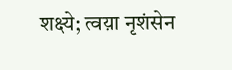शक्ष्ये; त्वय़ा नृशंसेन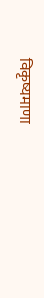विकृष्यमाणा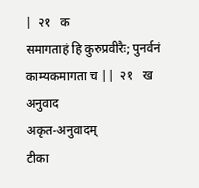|  २१   क
समागताहं हि कुरुप्रवीरैः; पुनर्वनं काम्यकमागता च ||  २१   ख
अनुवाद
अकृत-अनुवादम्
टीका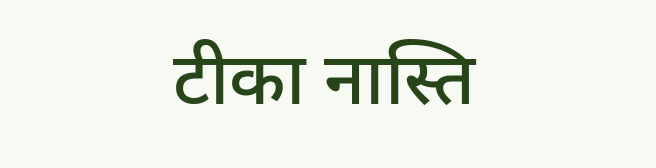टीका नास्ति